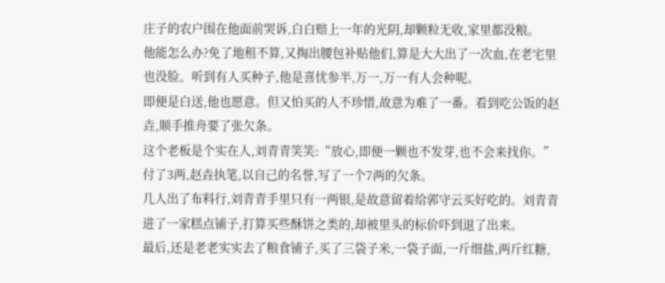庄子的农户围在他面前哭诉,白白赔上一年的光阴,却颗粒无收,家里都没粮。
他能怎么办?免了地租不算,又掏出腰包补贴他们,算是大大出了一次血,在老宅里也没脸。听到有人买种子,他是喜忧参半,万一,万一有人会种呢。
即便是白送,他也愿意。但又怕买的人不珍惜,故意为难了一番。看到吃公饭的赵垚,顺手推舟要了张欠条。
这个老板是个实在人,刘青青笑笑:“放心,即便一颗也不发芽,也不会来找你。”
付了3两,赵垚执笔,以自己的名誉,写了一个7两的欠条。
几人出了布料行,刘青青手里只有一两银,是故意留着给郭守云买好吃的。刘青青进了一家糕点铺子,打算买些酥饼之类的,却被里头的标价吓到退了出来。
最后,还是老老实实去了粮食铺子,买了三袋子米,一袋子面,一斤细盐,两斤红糖,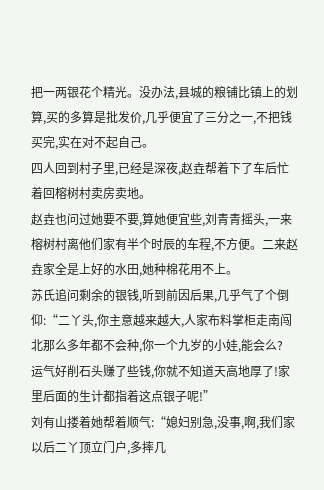把一两银花个精光。没办法,县城的粮铺比镇上的划算,买的多算是批发价,几乎便宜了三分之一,不把钱买完,实在对不起自己。
四人回到村子里,已经是深夜,赵垚帮着下了车后忙着回榕树村卖房卖地。
赵垚也问过她要不要,算她便宜些,刘青青摇头,一来榕树村离他们家有半个时辰的车程,不方便。二来赵垚家全是上好的水田,她种棉花用不上。
苏氏追问剩余的银钱,听到前因后果,几乎气了个倒仰:“二丫头,你主意越来越大,人家布料掌柜走南闯北那么多年都不会种,你一个九岁的小娃,能会么?
运气好削石头赚了些钱,你就不知道天高地厚了!家里后面的生计都指着这点银子呢!”
刘有山搂着她帮着顺气:“媳妇别急,没事,啊,我们家以后二丫顶立门户,多摔几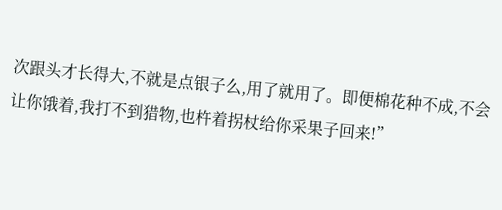次跟头才长得大,不就是点银子么,用了就用了。即便棉花种不成,不会让你饿着,我打不到猎物,也杵着拐杖给你采果子回来!”